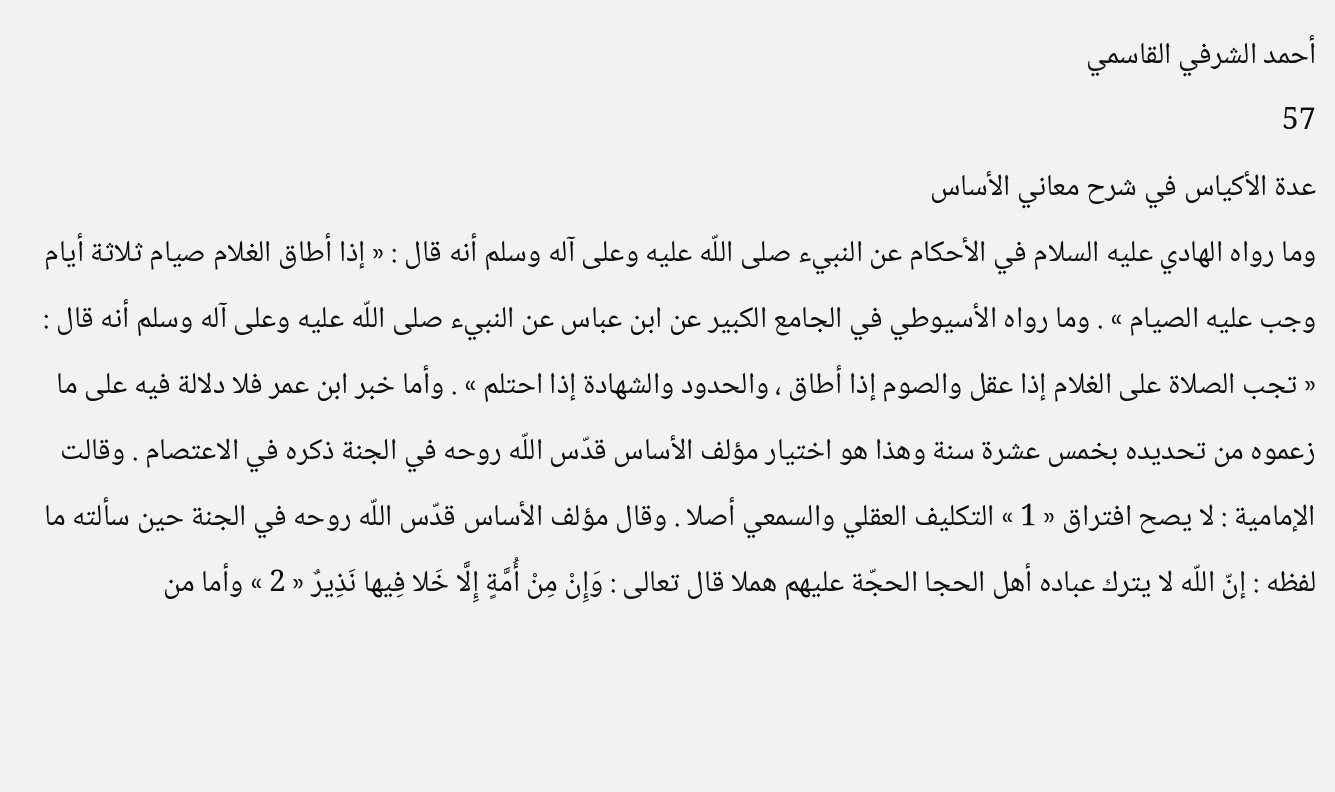أحمد الشرفي القاسمي
57
عدة الأكياس في شرح معاني الأساس
وما رواه الهادي عليه السلام في الأحكام عن النبيء صلى اللّه عليه وعلى آله وسلم أنه قال : « إذا أطاق الغلام صيام ثلاثة أيام وجب عليه الصيام » . وما رواه الأسيوطي في الجامع الكبير عن ابن عباس عن النبيء صلى اللّه عليه وعلى آله وسلم أنه قال : « تجب الصلاة على الغلام إذا عقل والصوم إذا أطاق ، والحدود والشهادة إذا احتلم » . وأما خبر ابن عمر فلا دلالة فيه على ما زعموه من تحديده بخمس عشرة سنة وهذا هو اختيار مؤلف الأساس قدّس اللّه روحه في الجنة ذكره في الاعتصام . وقالت الإمامية : لا يصح افتراق « 1 » التكليف العقلي والسمعي أصلا . وقال مؤلف الأساس قدّس اللّه روحه في الجنة حين سألته ما لفظه : إنّ اللّه لا يترك عباده أهل الحجا الحجّة عليهم هملا قال تعالى : وَإِنْ مِنْ أُمَّةٍ إِلَّا خَلا فِيها نَذِيرٌ « 2 » وأما من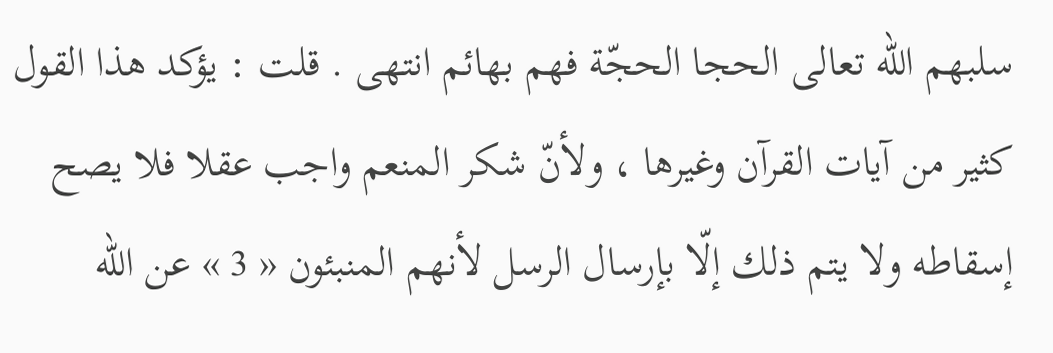سلبهم اللّه تعالى الحجا الحجّة فهم بهائم انتهى . قلت : يؤكد هذا القول كثير من آيات القرآن وغيرها ، ولأنّ شكر المنعم واجب عقلا فلا يصح إسقاطه ولا يتم ذلك إلّا بإرسال الرسل لأنهم المنبئون « 3 » عن اللّه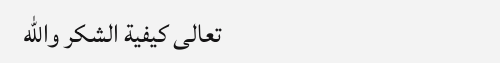تعالى كيفية الشكر واللّه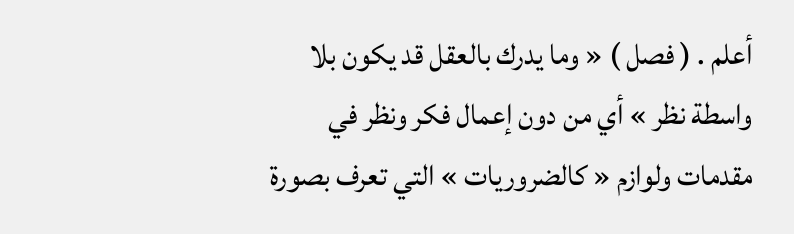أعلم . ( فصل ) « وما يدرك بالعقل قد يكون بلا واسطة نظر » أي من دون إعمال فكر ونظر في مقدمات ولوازم « كالضروريات » التي تعرف بصورة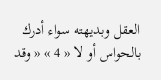العقل وبديهته سواء أدرك بالحواس أو لا « 4 » « وقد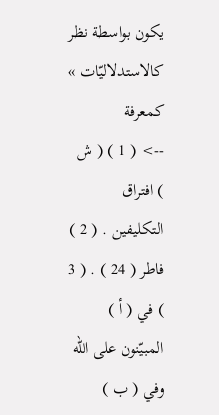يكون بواسطة نظر كالاستدلاليّات » كمعرفة
--> ( 1 ) ( ش ) افتراق التكليفين . ( 2 ) فاطر ( 24 ) . ( 3 ) في ( أ ) المبيّنون على اللّه وفي ( ب )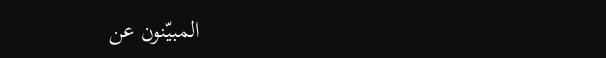المبيّنون عن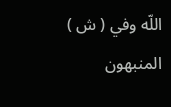اللّه وفي ( ش ) المنبهون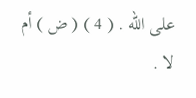على اللّه . ( 4 ) ( ض ) أم لا .